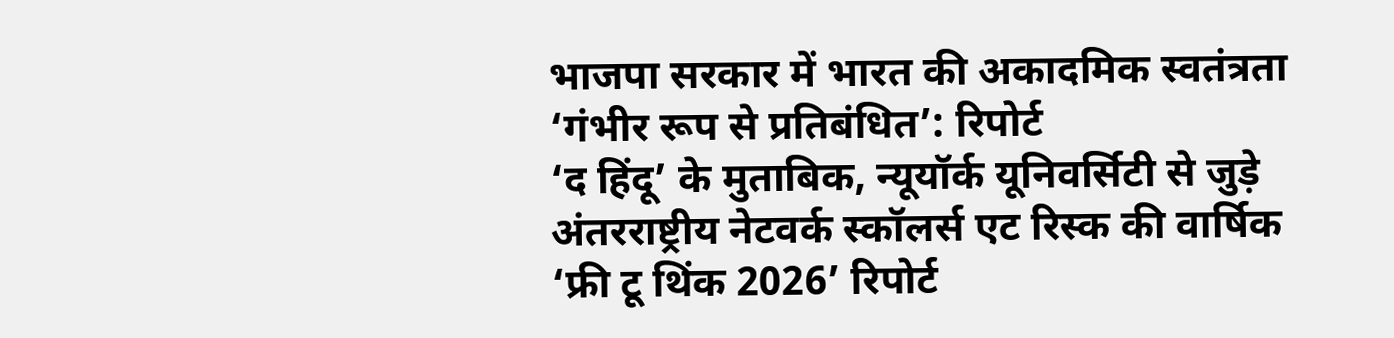भाजपा सरकार में भारत की अकादमिक स्वतंत्रता ‘गंभीर रूप से प्रतिबंधित’: रिपोर्ट
‘द हिंदू’ के मुताबिक, न्यूयॉर्क यूनिवर्सिटी से जुड़े अंतरराष्ट्रीय नेटवर्क स्कॉलर्स एट रिस्क की वार्षिक ‘फ्री टू थिंक 2026’ रिपोर्ट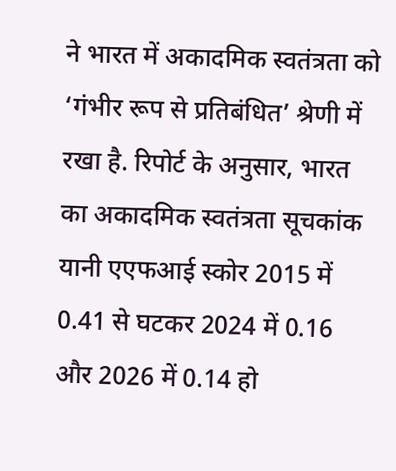ने भारत में अकादमिक स्वतंत्रता को ‘गंभीर रूप से प्रतिबंधित’ श्रेणी में रखा है. रिपोर्ट के अनुसार, भारत का अकादमिक स्वतंत्रता सूचकांक यानी एएफआई स्कोर 2015 में 0.41 से घटकर 2024 में 0.16 और 2026 में 0.14 हो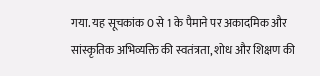गया. यह सूचकांक 0 से 1 के पैमाने पर अकादमिक और सांस्कृतिक अभिव्यक्ति की स्वतंत्रता, शोध और शिक्षण की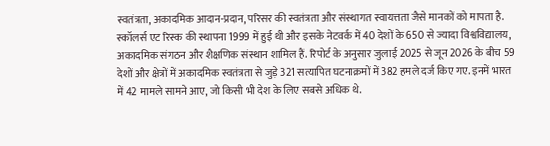स्वतंत्रता, अकादमिक आदान-प्रदान, परिसर की स्वतंत्रता और संस्थागत स्वायत्तता जैसे मानकों को मापता है.
स्कॉलर्स एट रिस्क की स्थापना 1999 में हुई थी और इसके नेटवर्क में 40 देशों के 650 से ज्यादा विश्वविद्यालय, अकादमिक संगठन और शैक्षणिक संस्थान शामिल हैं. रिपोर्ट के अनुसार जुलाई 2025 से जून 2026 के बीच 59 देशों और क्षेत्रों में अकादमिक स्वतंत्रता से जुड़े 321 सत्यापित घटनाक्रमों में 382 हमले दर्ज किए गए. इनमें भारत में 42 मामले सामने आए, जो किसी भी देश के लिए सबसे अधिक थे.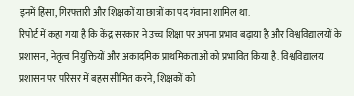इनमें हिंसा, गिरफ्तारी और शिक्षकों या छात्रों का पद गंवाना शामिल था.
रिपोर्ट में कहा गया है कि केंद्र सरकार ने उच्च शिक्षा पर अपना प्रभाव बढ़ाया है और विश्वविद्यालयों के प्रशासन, नेतृत्व नियुक्तियों और अकादमिक प्राथमिकताओं को प्रभावित किया है. विश्वविद्यालय प्रशासन पर परिसर में बहस सीमित करने, शिक्षकों को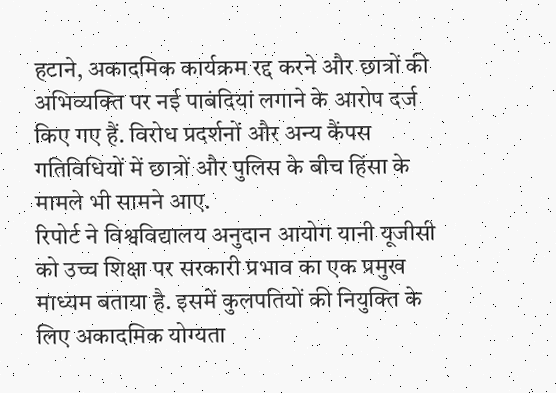हटाने, अकादमिक कार्यक्रम रद्द करने और छात्रों की अभिव्यक्ति पर नई पाबंदियां लगाने के आरोप दर्ज किए गए हैं. विरोध प्रदर्शनों और अन्य कैंपस गतिविधियों में छात्रों और पुलिस के बीच हिंसा के मामले भी सामने आए.
रिपोर्ट ने विश्वविद्यालय अनुदान आयोग यानी यूजीसी को उच्च शिक्षा पर सरकारी प्रभाव का एक प्रमुख माध्यम बताया है. इसमें कुलपतियों की नियुक्ति के लिए अकादमिक योग्यता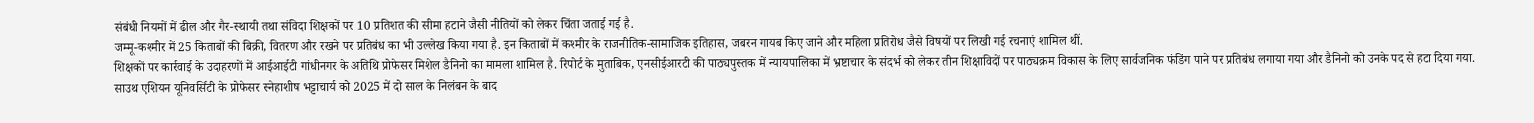संबंधी नियमों में ढील और गैर-स्थायी तथा संविदा शिक्षकों पर 10 प्रतिशत की सीमा हटाने जैसी नीतियों को लेकर चिंता जताई गई है.
जम्मू-कश्मीर में 25 किताबों की बिक्री, वितरण और रखने पर प्रतिबंध का भी उल्लेख किया गया है. इन किताबों में कश्मीर के राजनीतिक-सामाजिक इतिहास, जबरन गायब किए जाने और महिला प्रतिरोध जैसे विषयों पर लिखी गई रचनाएं शामिल थीं.
शिक्षकों पर कार्रवाई के उदाहरणों में आईआईटी गांधीनगर के अतिथि प्रोफेसर मिशेल डैनिनो का मामला शामिल है. रिपोर्ट के मुताबिक, एनसीईआरटी की पाठ्यपुस्तक में न्यायपालिका में भ्रष्टाचार के संदर्भ को लेकर तीन शिक्षाविदों पर पाठ्यक्रम विकास के लिए सार्वजनिक फंडिंग पाने पर प्रतिबंध लगाया गया और डैनिनो को उनके पद से हटा दिया गया.
साउथ एशियन यूनिवर्सिटी के प्रोफेसर स्नेहाशीष भट्टाचार्य को 2025 में दो साल के निलंबन के बाद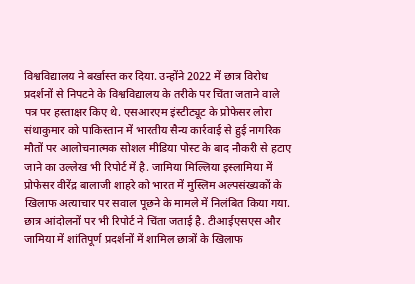विश्वविद्यालय ने बर्खास्त कर दिया. उन्होंने 2022 में छात्र विरोध प्रदर्शनों से निपटने के विश्वविद्यालय के तरीके पर चिंता जताने वाले पत्र पर हस्ताक्षर किए थे. एसआरएम इंस्टीट्यूट के प्रोफेसर लोरा संथाकुमार को पाकिस्तान में भारतीय सैन्य कार्रवाई से हुई नागरिक मौतों पर आलोचनात्मक सोशल मीडिया पोस्ट के बाद नौकरी से हटाए जाने का उल्लेख भी रिपोर्ट में है. जामिया मिल्लिया इस्लामिया में प्रोफेसर वीरेंद्र बालाजी शाहरे को भारत में मुस्लिम अल्पसंख्यकों के खिलाफ अत्याचार पर सवाल पूछने के मामले में निलंबित किया गया.
छात्र आंदोलनों पर भी रिपोर्ट ने चिंता जताई है. टीआईएसएस और जामिया में शांतिपूर्ण प्रदर्शनों में शामिल छात्रों के खिलाफ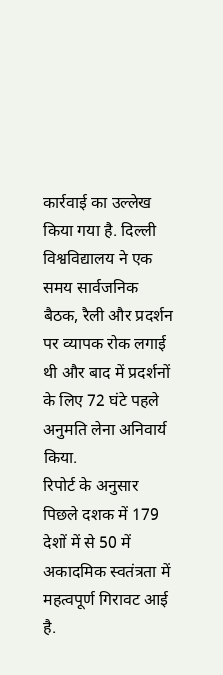कार्रवाई का उल्लेख किया गया है. दिल्ली विश्वविद्यालय ने एक समय सार्वजनिक बैठक, रैली और प्रदर्शन पर व्यापक रोक लगाई थी और बाद में प्रदर्शनों के लिए 72 घंटे पहले अनुमति लेना अनिवार्य किया.
रिपोर्ट के अनुसार पिछले दशक में 179 देशों में से 50 में अकादमिक स्वतंत्रता में महत्वपूर्ण गिरावट आई है.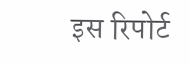इस रिपोर्ट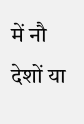में नौ देशों या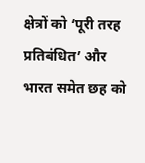क्षेत्रों को ‘पूरी तरह प्रतिबंधित’ और भारत समेत छह को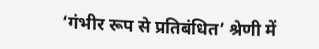‘गंभीर रूप से प्रतिबंधित’ श्रेणी में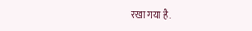रखा गया है.